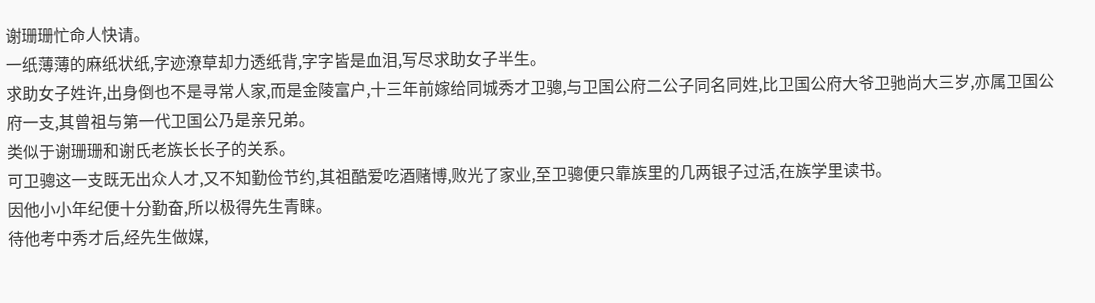谢珊珊忙命人快请。
一纸薄薄的麻纸状纸,字迹潦草却力透纸背,字字皆是血泪,写尽求助女子半生。
求助女子姓许,出身倒也不是寻常人家,而是金陵富户,十三年前嫁给同城秀才卫骢,与卫国公府二公子同名同姓,比卫国公府大爷卫驰尚大三岁,亦属卫国公府一支,其曾祖与第一代卫国公乃是亲兄弟。
类似于谢珊珊和谢氏老族长长子的关系。
可卫骢这一支既无出众人才,又不知勤俭节约,其祖酷爱吃酒赌博,败光了家业,至卫骢便只靠族里的几两银子过活,在族学里读书。
因他小小年纪便十分勤奋,所以极得先生青睐。
待他考中秀才后,经先生做媒,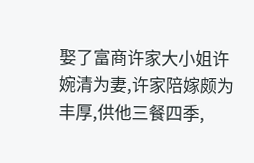娶了富商许家大小姐许婉清为妻,许家陪嫁颇为丰厚,供他三餐四季,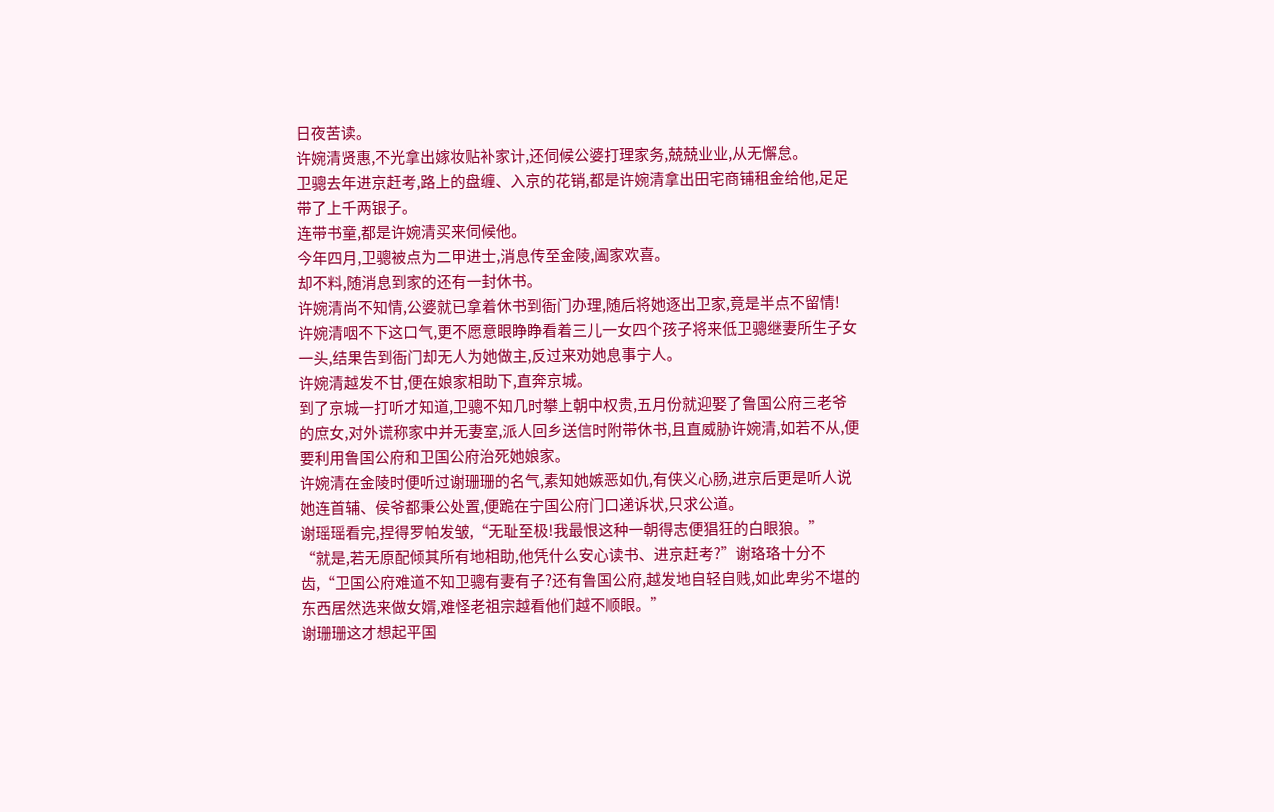日夜苦读。
许婉清贤惠,不光拿出嫁妆贴补家计,还伺候公婆打理家务,兢兢业业,从无懈怠。
卫骢去年进京赶考,路上的盘缠、入京的花销,都是许婉清拿出田宅商铺租金给他,足足带了上千两银子。
连带书童,都是许婉清买来伺候他。
今年四月,卫骢被点为二甲进士,消息传至金陵,阖家欢喜。
却不料,随消息到家的还有一封休书。
许婉清尚不知情,公婆就已拿着休书到衙门办理,随后将她逐出卫家,竟是半点不留情!
许婉清咽不下这口气,更不愿意眼睁睁看着三儿一女四个孩子将来低卫骢继妻所生子女一头,结果告到衙门却无人为她做主,反过来劝她息事宁人。
许婉清越发不甘,便在娘家相助下,直奔京城。
到了京城一打听才知道,卫骢不知几时攀上朝中权贵,五月份就迎娶了鲁国公府三老爷的庶女,对外谎称家中并无妻室,派人回乡送信时附带休书,且直威胁许婉清,如若不从,便要利用鲁国公府和卫国公府治死她娘家。
许婉清在金陵时便听过谢珊珊的名气,素知她嫉恶如仇,有侠义心肠,进京后更是听人说她连首辅、侯爷都秉公处置,便跪在宁国公府门口递诉状,只求公道。
谢瑶瑶看完,捏得罗帕发皱,“无耻至极!我最恨这种一朝得志便猖狂的白眼狼。”
“就是,若无原配倾其所有地相助,他凭什么安心读书、进京赶考?”谢珞珞十分不齿,“卫国公府难道不知卫骢有妻有子?还有鲁国公府,越发地自轻自贱,如此卑劣不堪的东西居然选来做女婿,难怪老祖宗越看他们越不顺眼。”
谢珊珊这才想起平国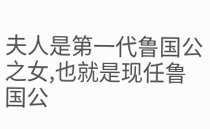夫人是第一代鲁国公之女,也就是现任鲁国公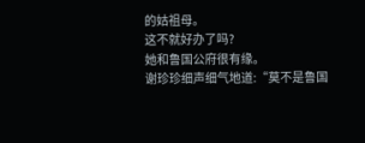的姑祖母。
这不就好办了吗?
她和鲁国公府很有缘。
谢珍珍细声细气地道:“莫不是鲁国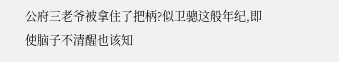公府三老爷被拿住了把柄?似卫骢这般年纪,即使脑子不清醒也该知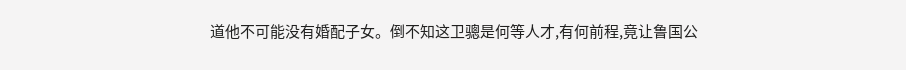道他不可能没有婚配子女。倒不知这卫骢是何等人才,有何前程,竟让鲁国公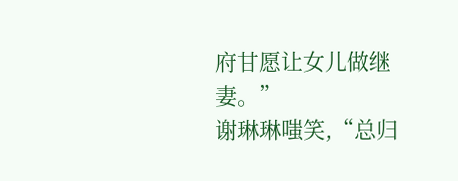府甘愿让女儿做继妻。”
谢琳琳嗤笑,“总归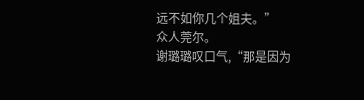远不如你几个姐夫。”
众人莞尔。
谢璐璐叹口气,“那是因为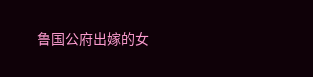鲁国公府出嫁的女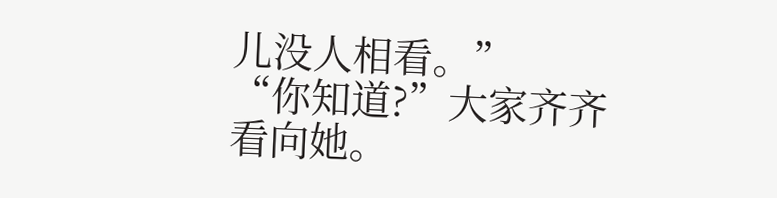儿没人相看。”
“你知道?”大家齐齐看向她。